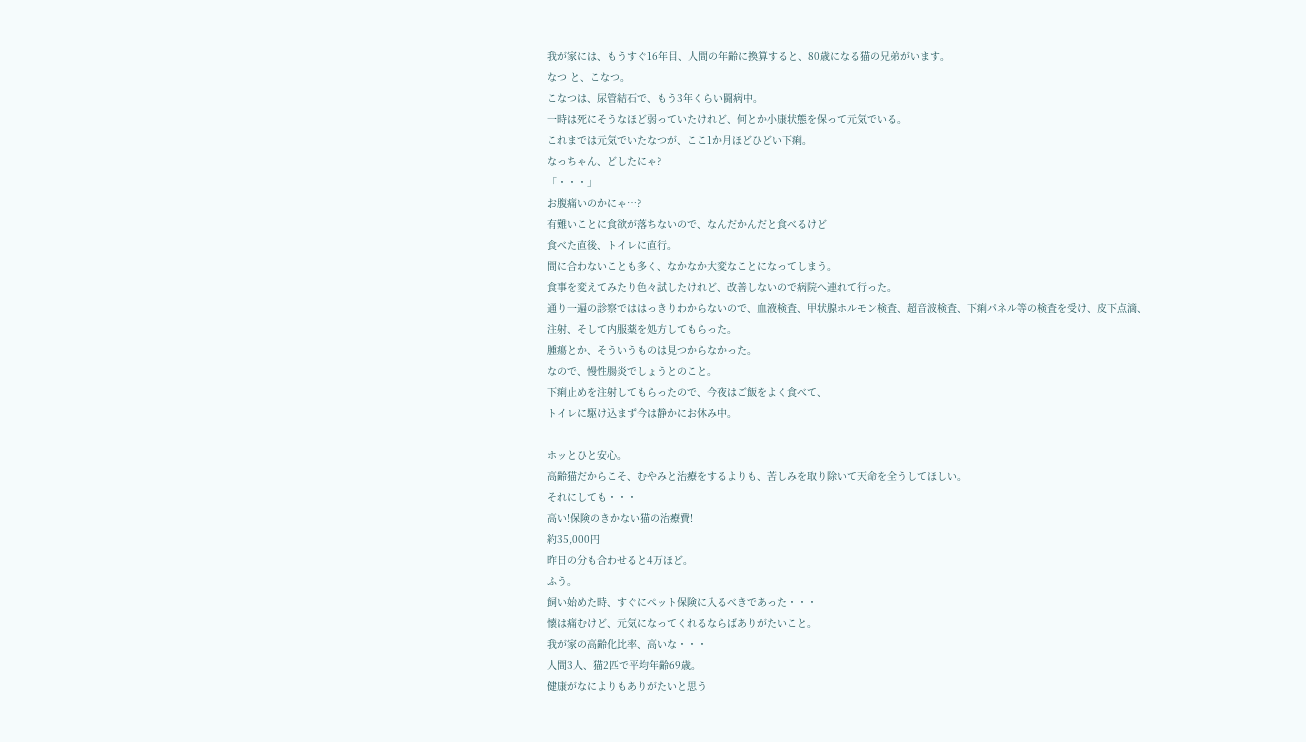我が家には、もうすぐ16年目、人間の年齢に換算すると、80歳になる猫の兄弟がいます。
なつ と、こなつ。
こなつは、尿管結石で、もう3年くらい闘病中。
一時は死にそうなほど弱っていたけれど、何とか小康状態を保って元気でいる。
これまでは元気でいたなつが、ここ1か月ほどひどい下痢。
なっちゃん、どしたにゃ?
「・・・」
お腹痛いのかにゃ…?
有難いことに食欲が落ちないので、なんだかんだと食べるけど
食べた直後、トイレに直行。
間に合わないことも多く、なかなか大変なことになってしまう。
食事を変えてみたり色々試したけれど、改善しないので病院へ連れて行った。
通り一遍の診察でははっきりわからないので、血液検査、甲状腺ホルモン検査、超音波検査、下痢パネル等の検査を受け、皮下点滴、
注射、そして内服薬を処方してもらった。
腫瘍とか、そういうものは見つからなかった。
なので、慢性腸炎でしょうとのこと。
下痢止めを注射してもらったので、今夜はご飯をよく食べて、
トイレに駆け込まず今は静かにお休み中。

ホッとひと安心。
高齢猫だからこそ、むやみと治療をするよりも、苦しみを取り除いて天命を全うしてほしい。
それにしても・・・
高い!保険のきかない猫の治療費!
約35,000円
昨日の分も合わせると4万ほど。
ふう。
飼い始めた時、すぐにペット保険に入るべきであった・・・
懐は痛むけど、元気になってくれるならばありがたいこと。
我が家の高齢化比率、高いな・・・
人間3人、猫2匹で平均年齢69歳。
健康がなによりもありがたいと思う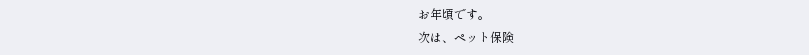お年頃です。
次は、ペット保険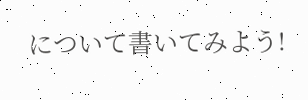について書いてみよう!